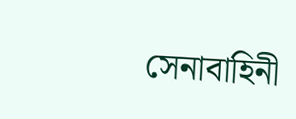সেনাবাহিনী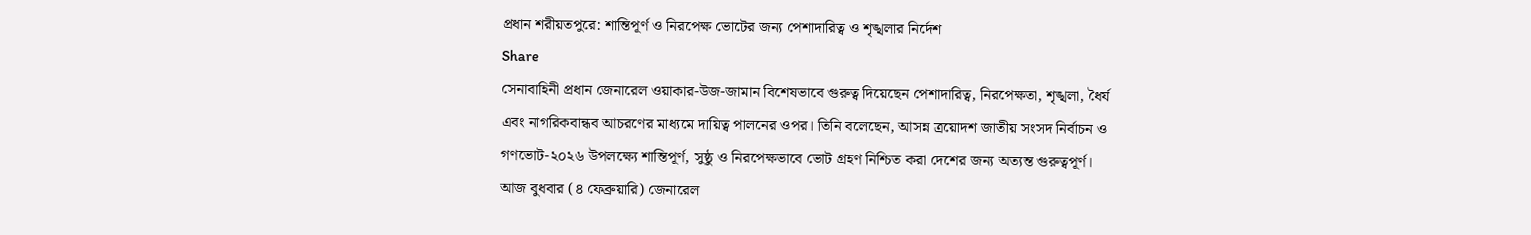প্রধান শরীয়তপুরে: শান্তিপূর্ণ ও নিরপেক্ষ ভোটের জন্য পেশাদারিত্ব ও শৃঙ্খলার নির্দেশ
Share
সেনাবাহিনী প্রধান জেনারেল ওয়াকার-উজ-জামান বিশেষভাবে গুরুত্ব দিয়েছেন পেশাদারিত্ব, নিরপেক্ষতা, শৃঙ্খলা, ধৈর্য এবং নাগরিকবান্ধব আচরণের মাধ্যমে দায়িত্ব পালনের ওপর। তিনি বলেছেন, আসন্ন ত্রয়োদশ জাতীয় সংসদ নির্বাচন ও গণভোট-২০২৬ উপলক্ষ্যে শান্তিপূর্ণ, সুষ্ঠু ও নিরপেক্ষভাবে ভোট গ্রহণ নিশ্চিত করা দেশের জন্য অত্যন্ত গুরুত্বপূর্ণ।
আজ বুধবার (৪ ফেব্রুয়ারি) জেনারেল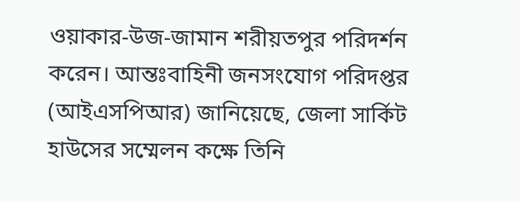ওয়াকার-উজ-জামান শরীয়তপুর পরিদর্শন করেন। আন্তঃবাহিনী জনসংযোগ পরিদপ্তর (আইএসপিআর) জানিয়েছে, জেলা সার্কিট হাউসের সম্মেলন কক্ষে তিনি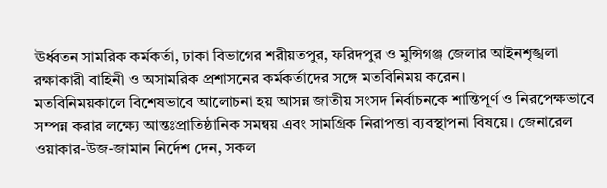ঊর্ধ্বতন সামরিক কর্মকর্তা, ঢাকা বিভাগের শরীয়তপুর, ফরিদপুর ও মুন্সিগঞ্জ জেলার আইনশৃঙ্খলা রক্ষাকারী বাহিনী ও অসামরিক প্রশাসনের কর্মকর্তাদের সঙ্গে মতবিনিময় করেন।
মতবিনিময়কালে বিশেষভাবে আলোচনা হয় আসন্ন জাতীয় সংসদ নির্বাচনকে শান্তিপূর্ণ ও নিরপেক্ষভাবে সম্পন্ন করার লক্ষ্যে আন্তঃপ্রাতিষ্ঠানিক সমন্বয় এবং সামগ্রিক নিরাপত্তা ব্যবস্থাপনা বিষয়ে। জেনারেল ওয়াকার-উজ-জামান নির্দেশ দেন, সকল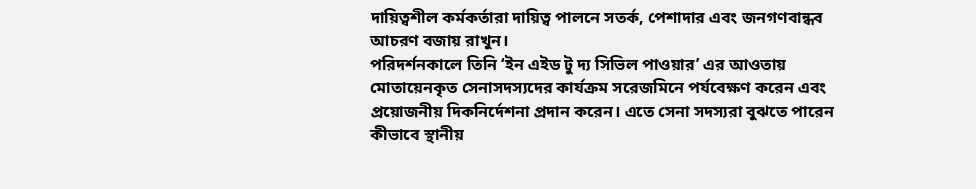দায়িত্বশীল কর্মকর্তারা দায়িত্ব পালনে সতর্ক, পেশাদার এবং জনগণবান্ধব আচরণ বজায় রাখুন।
পরিদর্শনকালে তিনি ‘ইন এইড টু দ্য সিভিল পাওয়ার’ এর আওতায় মোতায়েনকৃত সেনাসদস্যদের কার্যক্রম সরেজমিনে পর্যবেক্ষণ করেন এবং প্রয়োজনীয় দিকনির্দেশনা প্রদান করেন। এতে সেনা সদস্যরা বুঝতে পারেন কীভাবে স্থানীয়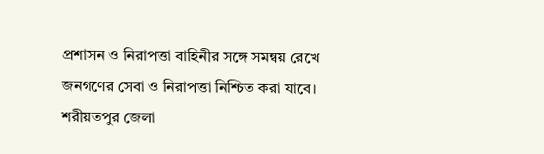প্রশাসন ও নিরাপত্তা বাহিনীর সঙ্গে সমন্বয় রেখে জনগণের সেবা ও নিরাপত্তা নিশ্চিত করা যাবে।
শরীয়তপুর জেলা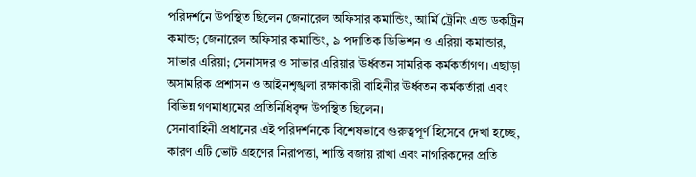পরিদর্শনে উপস্থিত ছিলেন জেনারেল অফিসার কমান্ডিং, আর্মি ট্রেনিং এন্ড ডকট্রিন কমান্ড; জেনারেল অফিসার কমান্ডিং, ৯ পদাতিক ডিভিশন ও এরিয়া কমান্ডার, সাভার এরিয়া; সেনাসদর ও সাভার এরিয়ার ঊর্ধ্বতন সামরিক কর্মকর্তাগণ। এছাড়া অসামরিক প্রশাসন ও আইনশৃঙ্খলা রক্ষাকারী বাহিনীর ঊর্ধ্বতন কর্মকর্তারা এবং বিভিন্ন গণমাধ্যমের প্রতিনিধিবৃন্দ উপস্থিত ছিলেন।
সেনাবাহিনী প্রধানের এই পরিদর্শনকে বিশেষভাবে গুরুত্বপূর্ণ হিসেবে দেখা হচ্ছে, কারণ এটি ভোট গ্রহণের নিরাপত্তা, শান্তি বজায় রাখা এবং নাগরিকদের প্রতি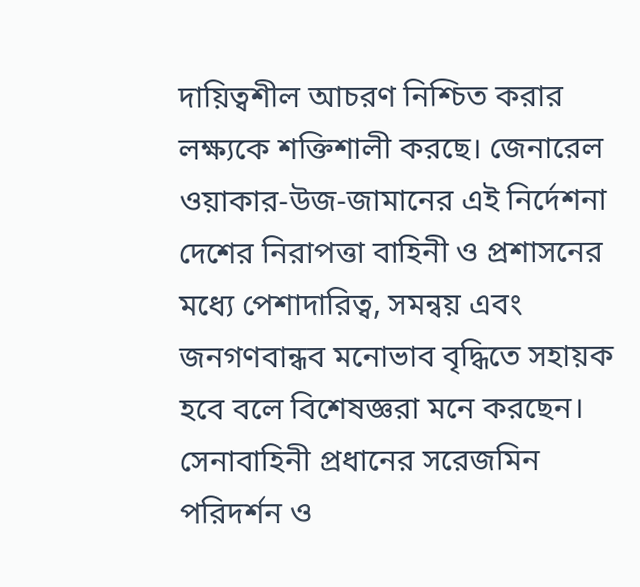দায়িত্বশীল আচরণ নিশ্চিত করার লক্ষ্যকে শক্তিশালী করছে। জেনারেল ওয়াকার-উজ-জামানের এই নির্দেশনা দেশের নিরাপত্তা বাহিনী ও প্রশাসনের মধ্যে পেশাদারিত্ব, সমন্বয় এবং জনগণবান্ধব মনোভাব বৃদ্ধিতে সহায়ক হবে বলে বিশেষজ্ঞরা মনে করছেন।
সেনাবাহিনী প্রধানের সরেজমিন পরিদর্শন ও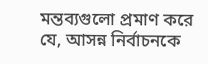মন্তব্যগুলো প্রমাণ করে যে, আসন্ন নির্বাচনকে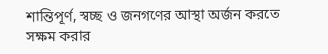শান্তিপূর্ণ, স্বচ্ছ ও জনগণের আস্থা অর্জন করতে সক্ষম করার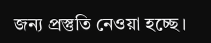জন্য প্রস্তুতি নেওয়া হচ্ছে।